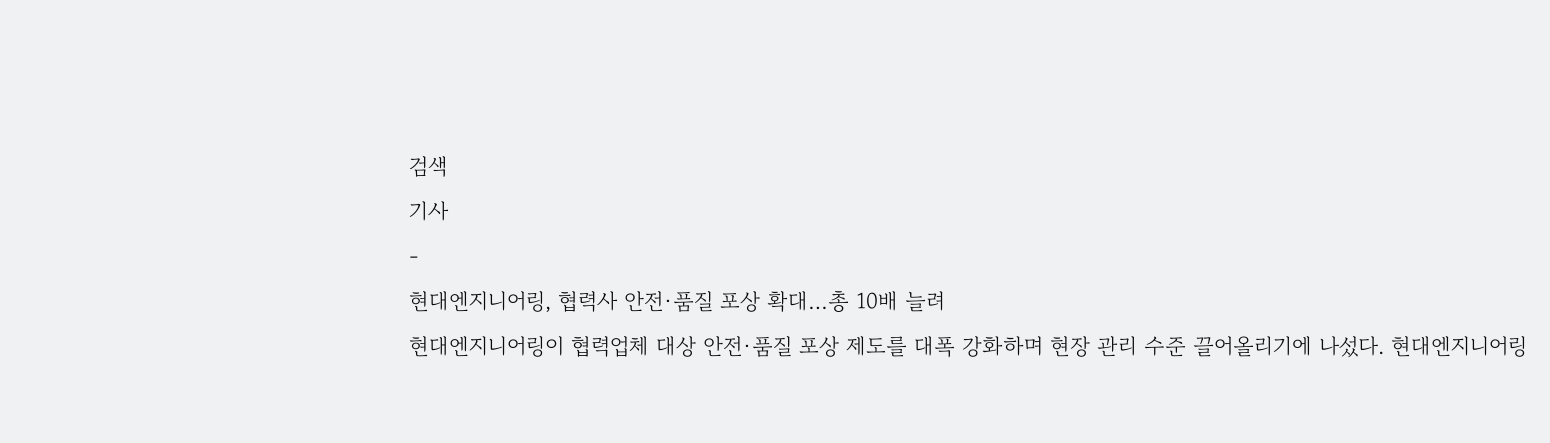검색
기사
-
현대엔지니어링, 협력사 안전·품질 포상 확대…총 10배 늘려
현대엔지니어링이 협력업체 대상 안전·품질 포상 제도를 대폭 강화하며 현장 관리 수준 끌어올리기에 나섰다. 현대엔지니어링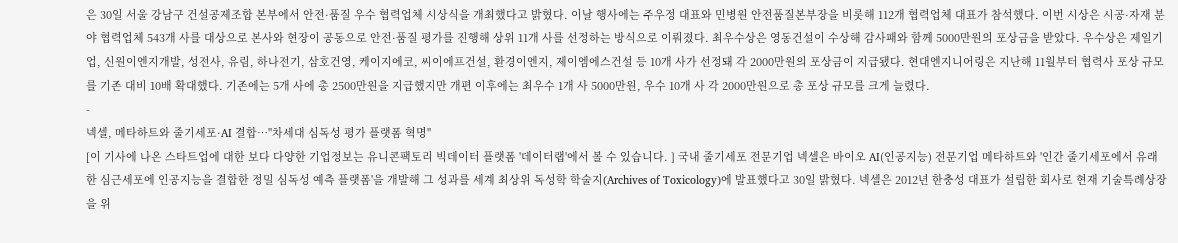은 30일 서울 강남구 건설공제조합 본부에서 안전·품질 우수 협력업체 시상식을 개최했다고 밝혔다. 이날 행사에는 주우정 대표와 민병원 안전품질본부장을 비롯해 112개 협력업체 대표가 참석했다. 이번 시상은 시공·자재 분야 협력업체 543개 사를 대상으로 본사와 현장이 공동으로 안전·품질 평가를 진행해 상위 11개 사를 선정하는 방식으로 이뤄졌다. 최우수상은 영동건설이 수상해 감사패와 함께 5000만원의 포상금을 받았다. 우수상은 제일기업, 신원이엔지개발, 성전사, 유림, 하나전기, 삼호건영, 케이지에코, 씨이에프건설, 환경이엔지, 제이엠에스건설 등 10개 사가 선정돼 각 2000만원의 포상금이 지급됐다. 현대엔지니어링은 지난해 11월부터 협력사 포상 규모를 기존 대비 10배 확대했다. 기존에는 5개 사에 총 2500만원을 지급했지만 개편 이후에는 최우수 1개 사 5000만원, 우수 10개 사 각 2000만원으로 총 포상 규모를 크게 늘렸다.
-
넥셀, 메타하트와 줄기세포·AI 결합…"차세대 심독성 평가 플랫폼 혁명"
[이 기사에 나온 스타트업에 대한 보다 다양한 기업정보는 유니콘팩토리 빅데이터 플랫폼 '데이터랩'에서 볼 수 있습니다. ] 국내 줄기세포 전문기업 넥셀은 바이오 AI(인공지능) 전문기업 메타하트와 '인간 줄기세포에서 유래한 심근세포에 인공지능을 결합한 정밀 심독성 예측 플랫폼'을 개발해 그 성과를 세계 최상위 독성학 학술지(Archives of Toxicology)에 발표했다고 30일 밝혔다. 넥셀은 2012년 한충성 대표가 설립한 회사로 현재 기술특례상장을 위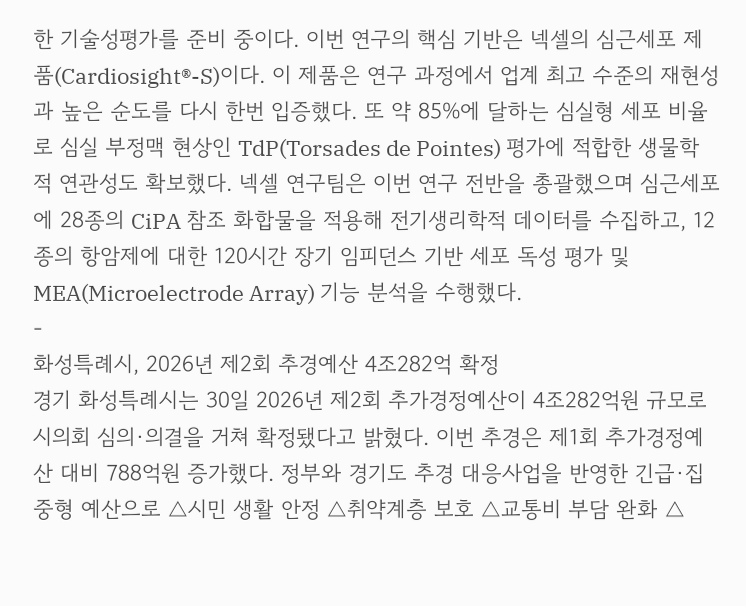한 기술성평가를 준비 중이다. 이번 연구의 핵심 기반은 넥셀의 심근세포 제품(Cardiosight®-S)이다. 이 제품은 연구 과정에서 업계 최고 수준의 재현성과 높은 순도를 다시 한번 입증했다. 또 약 85%에 달하는 심실형 세포 비율로 심실 부정맥 현상인 TdP(Torsades de Pointes) 평가에 적합한 생물학적 연관성도 확보했다. 넥셀 연구팀은 이번 연구 전반을 총괄했으며 심근세포에 28종의 CiPA 참조 화합물을 적용해 전기생리학적 데이터를 수집하고, 12종의 항암제에 대한 120시간 장기 임피던스 기반 세포 독성 평가 및 MEA(Microelectrode Array) 기능 분석을 수행했다.
-
화성특례시, 2026년 제2회 추경예산 4조282억 확정
경기 화성특례시는 30일 2026년 제2회 추가경정예산이 4조282억원 규모로 시의회 심의·의결을 거쳐 확정됐다고 밝혔다. 이번 추경은 제1회 추가경정예산 대비 788억원 증가했다. 정부와 경기도 추경 대응사업을 반영한 긴급·집중형 예산으로 △시민 생활 안정 △취약계층 보호 △교통비 부담 완화 △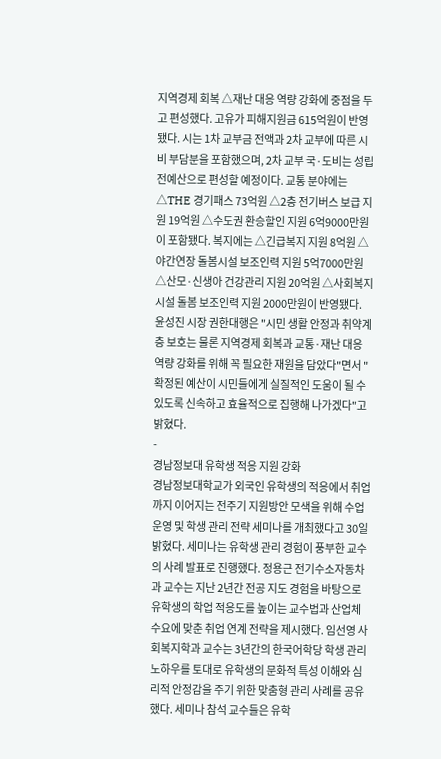지역경제 회복 △재난 대응 역량 강화에 중점을 두고 편성했다. 고유가 피해지원금 615억원이 반영됐다. 시는 1차 교부금 전액과 2차 교부에 따른 시비 부담분을 포함했으며, 2차 교부 국·도비는 성립전예산으로 편성할 예정이다. 교통 분야에는 △THE 경기패스 73억원 △2층 전기버스 보급 지원 19억원 △수도권 환승할인 지원 6억9000만원이 포함됐다. 복지에는 △긴급복지 지원 8억원 △야간연장 돌봄시설 보조인력 지원 5억7000만원 △산모·신생아 건강관리 지원 20억원 △사회복지시설 돌봄 보조인력 지원 2000만원이 반영됐다. 윤성진 시장 권한대행은 "시민 생활 안정과 취약계층 보호는 물론 지역경제 회복과 교통·재난 대응 역량 강화를 위해 꼭 필요한 재원을 담았다"면서 "확정된 예산이 시민들에게 실질적인 도움이 될 수 있도록 신속하고 효율적으로 집행해 나가겠다"고 밝혔다.
-
경남정보대 유학생 적응 지원 강화
경남정보대학교가 외국인 유학생의 적응에서 취업까지 이어지는 전주기 지원방안 모색을 위해 수업 운영 및 학생 관리 전략 세미나를 개최했다고 30일 밝혔다. 세미나는 유학생 관리 경험이 풍부한 교수의 사례 발표로 진행했다. 정용근 전기수소자동차과 교수는 지난 2년간 전공 지도 경험을 바탕으로 유학생의 학업 적응도를 높이는 교수법과 산업체 수요에 맞춘 취업 연계 전략을 제시했다. 임선영 사회복지학과 교수는 3년간의 한국어학당 학생 관리 노하우를 토대로 유학생의 문화적 특성 이해와 심리적 안정감을 주기 위한 맞춤형 관리 사례를 공유했다. 세미나 참석 교수들은 유학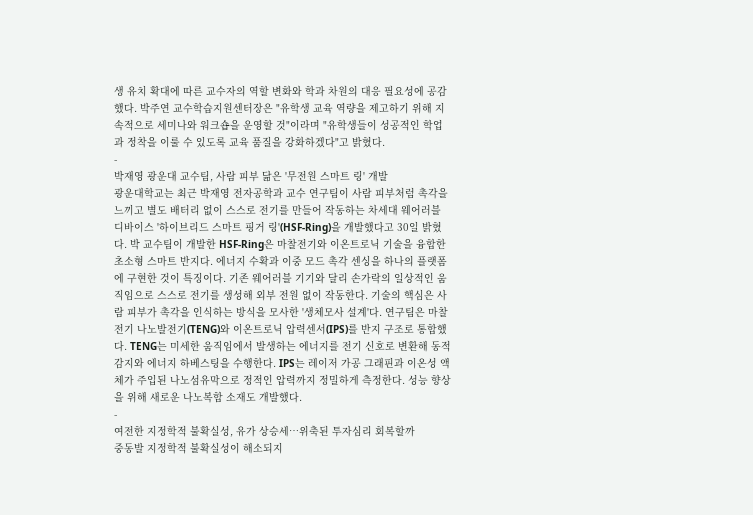생 유치 확대에 따른 교수자의 역할 변화와 학과 차원의 대응 필요성에 공감했다. 박주연 교수학습지원센터장은 "유학생 교육 역량을 제고하기 위해 지속적으로 세미나와 워크숍을 운영할 것"이라며 "유학생들이 성공적인 학업과 정착을 이룰 수 있도록 교육 품질을 강화하겠다"고 밝혔다.
-
박재영 광운대 교수팀, 사람 피부 닮은 '무전원 스마트 링' 개발
광운대학교는 최근 박재영 전자공학과 교수 연구팀이 사람 피부처럼 촉각을 느끼고 별도 배터리 없이 스스로 전기를 만들어 작동하는 차세대 웨어러블 디바이스 '하이브리드 스마트 핑거 링'(HSF-Ring)을 개발했다고 30일 밝혔다. 박 교수팀이 개발한 HSF-Ring은 마찰전기와 이온트로닉 기술을 융합한 초소형 스마트 반지다. 에너지 수확과 이중 모드 촉각 센싱을 하나의 플랫폼에 구현한 것이 특징이다. 기존 웨어러블 기기와 달리 손가락의 일상적인 움직임으로 스스로 전기를 생성해 외부 전원 없이 작동한다. 기술의 핵심은 사람 피부가 촉각을 인식하는 방식을 모사한 '생체모사 설계'다. 연구팀은 마찰전기 나노발전기(TENG)와 이온트로닉 압력센서(IPS)를 반지 구조로 통합했다. TENG는 미세한 움직임에서 발생하는 에너지를 전기 신호로 변환해 동적 감지와 에너지 하베스팅을 수행한다. IPS는 레이저 가공 그래핀과 이온성 액체가 주입된 나노섬유막으로 정적인 압력까지 정밀하게 측정한다. 성능 향상을 위해 새로운 나노복합 소재도 개발했다.
-
여전한 지정학적 불확실성, 유가 상승세…위축된 투자심리 회복할까
중동발 지정학적 불확실성이 해소되지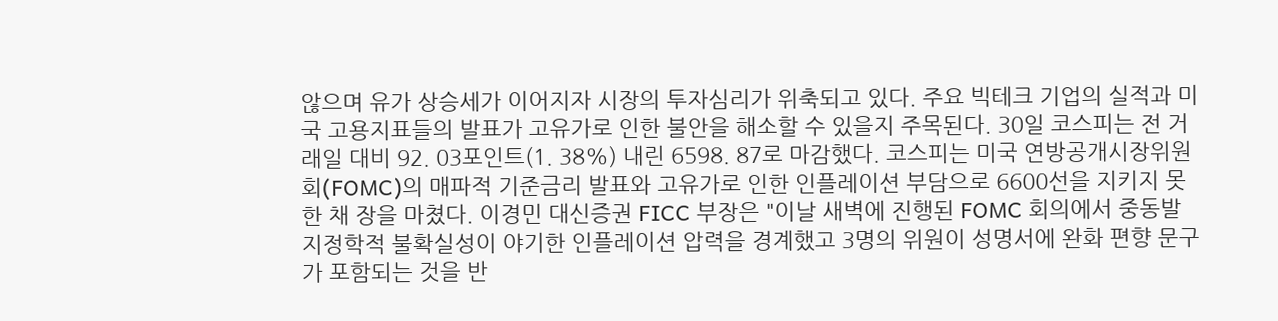않으며 유가 상승세가 이어지자 시장의 투자심리가 위축되고 있다. 주요 빅테크 기업의 실적과 미국 고용지표들의 발표가 고유가로 인한 불안을 해소할 수 있을지 주목된다. 30일 코스피는 전 거래일 대비 92. 03포인트(1. 38%) 내린 6598. 87로 마감했다. 코스피는 미국 연방공개시장위원회(FOMC)의 매파적 기준금리 발표와 고유가로 인한 인플레이션 부담으로 6600선을 지키지 못한 채 장을 마쳤다. 이경민 대신증권 FICC 부장은 "이날 새벽에 진행된 FOMC 회의에서 중동발 지정학적 불확실성이 야기한 인플레이션 압력을 경계했고 3명의 위원이 성명서에 완화 편향 문구가 포함되는 것을 반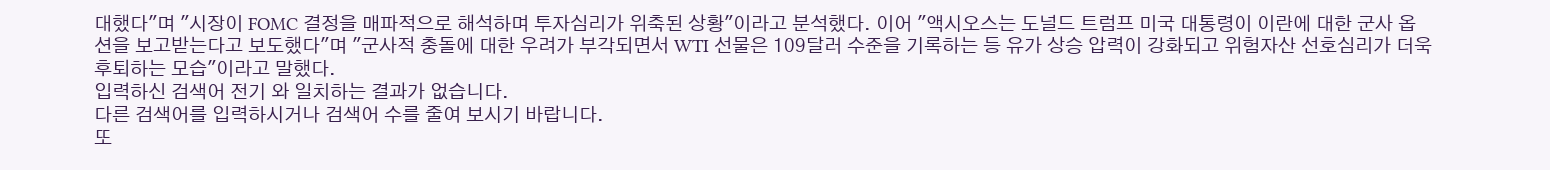대했다"며 "시장이 FOMC 결정을 매파적으로 해석하며 투자심리가 위축된 상황"이라고 분석했다. 이어 "액시오스는 도널드 트럼프 미국 대통령이 이란에 대한 군사 옵션을 보고받는다고 보도했다"며 "군사적 충돌에 대한 우려가 부각되면서 WTI 선물은 109달러 수준을 기록하는 등 유가 상승 압력이 강화되고 위험자산 선호심리가 더욱 후퇴하는 모습"이라고 말했다.
입력하신 검색어 전기 와 일치하는 결과가 없습니다.
다른 검색어를 입력하시거나 검색어 수를 줄여 보시기 바랍니다.
또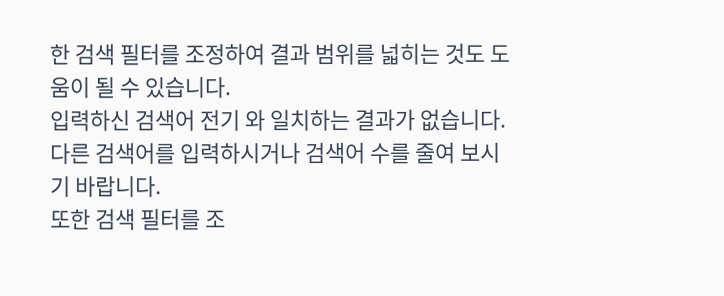한 검색 필터를 조정하여 결과 범위를 넓히는 것도 도움이 될 수 있습니다.
입력하신 검색어 전기 와 일치하는 결과가 없습니다.
다른 검색어를 입력하시거나 검색어 수를 줄여 보시기 바랍니다.
또한 검색 필터를 조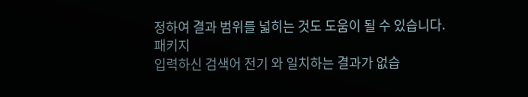정하여 결과 범위를 넓히는 것도 도움이 될 수 있습니다.
패키지
입력하신 검색어 전기 와 일치하는 결과가 없습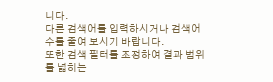니다.
다른 검색어를 입력하시거나 검색어 수를 줄여 보시기 바랍니다.
또한 검색 필터를 조정하여 결과 범위를 넓히는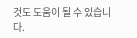것도 도움이 될 수 있습니다.